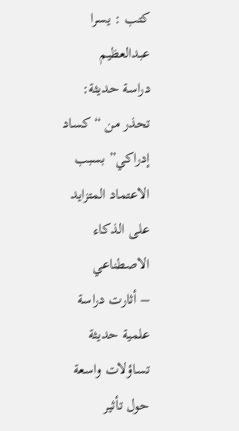كتب : يسرا عبدالعظيم
دراسة حديثة: تحذر من “كساد إدراكي” بسبب الاعتماد المتزايد على الذكاء الاصطناعي
– أثارت دراسة علمية حديثة تساؤلات واسعة حول تأثير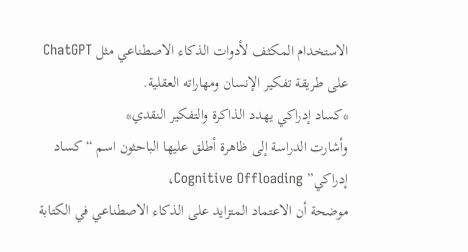الاستخدام المكثف لأدوات الذكاء الاصطناعي مثل ChatGPT على طريقة تفكير الإنسان ومهاراته العقلية.
*كساد إدراكي يهدد الذاكرة والتفكير النقدي*
وأشارت الدراسة إلى ظاهرة أطلق عليها الباحثون اسم “كساد إدراكي” Cognitive Offloading،
موضحة أن الاعتماد المتزايد على الذكاء الاصطناعي في الكتابة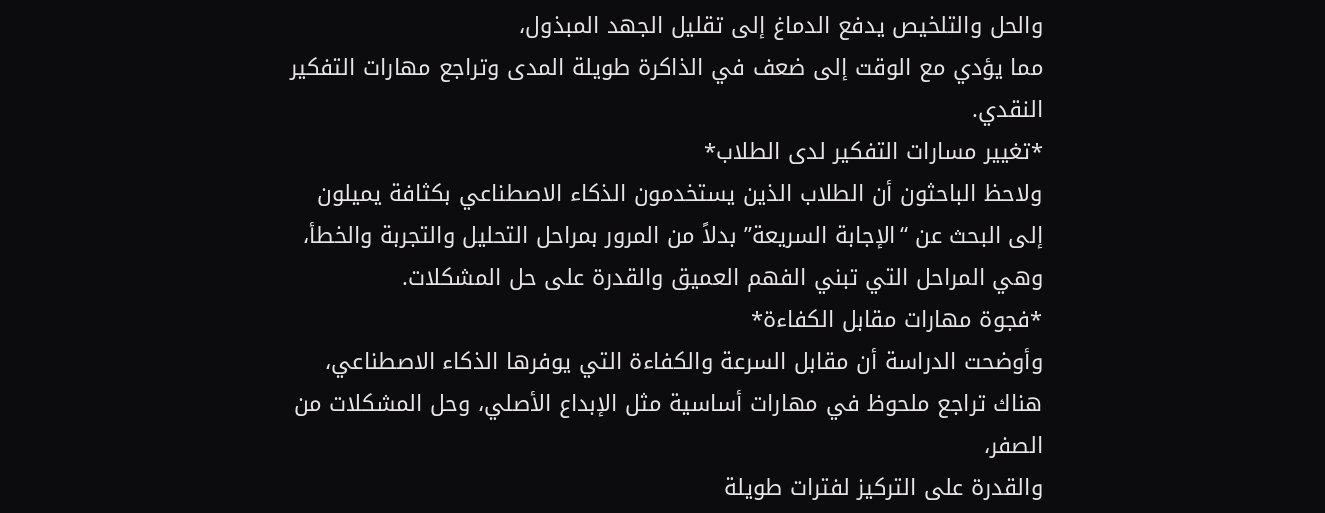والحل والتلخيص يدفع الدماغ إلى تقليل الجهد المبذول،
مما يؤدي مع الوقت إلى ضعف في الذاكرة طويلة المدى وتراجع مهارات التفكير النقدي.
*تغيير مسارات التفكير لدى الطلاب*
ولاحظ الباحثون أن الطلاب الذين يستخدمون الذكاء الاصطناعي بكثافة يميلون إلى البحث عن “الإجابة السريعة” بدلاً من المرور بمراحل التحليل والتجربة والخطأ،
وهي المراحل التي تبني الفهم العميق والقدرة على حل المشكلات.
*فجوة مهارات مقابل الكفاءة*
وأوضحت الدراسة أن مقابل السرعة والكفاءة التي يوفرها الذكاء الاصطناعي،
هناك تراجع ملحوظ في مهارات أساسية مثل الإبداع الأصلي، وحل المشكلات من الصفر،
والقدرة على التركيز لفترات طويلة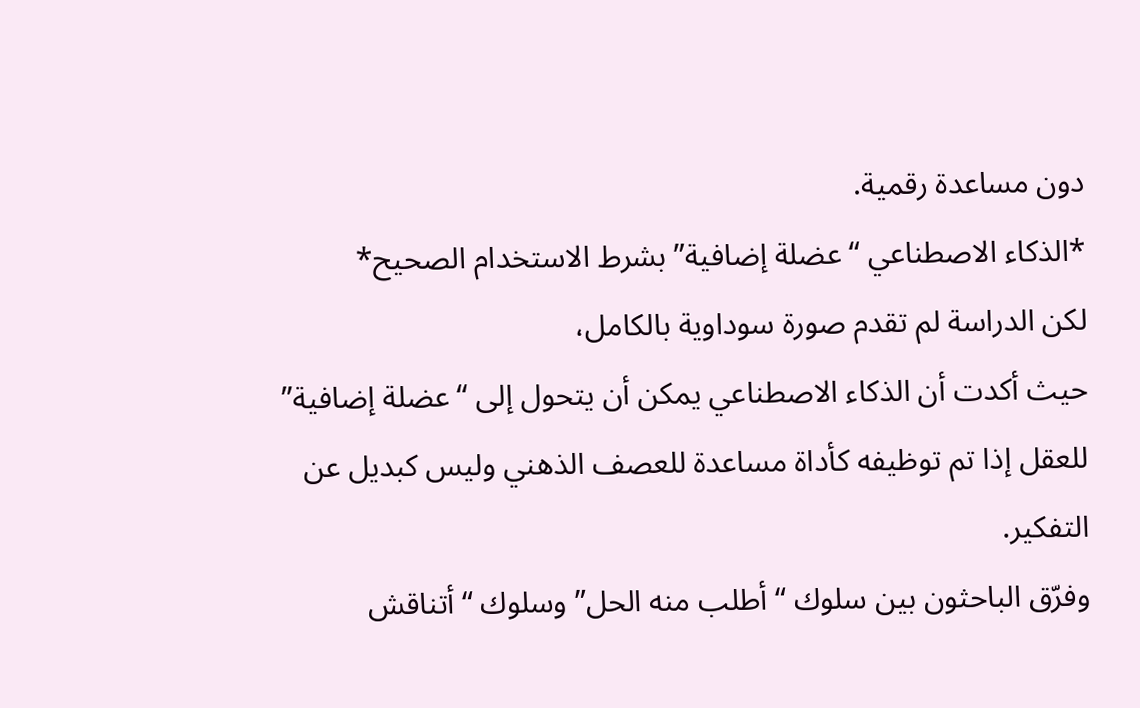دون مساعدة رقمية.
*الذكاء الاصطناعي “عضلة إضافية” بشرط الاستخدام الصحيح*
لكن الدراسة لم تقدم صورة سوداوية بالكامل،
حيث أكدت أن الذكاء الاصطناعي يمكن أن يتحول إلى “عضلة إضافية” للعقل إذا تم توظيفه كأداة مساعدة للعصف الذهني وليس كبديل عن التفكير.
وفرّق الباحثون بين سلوك “أطلب منه الحل” وسلوك “أتناقش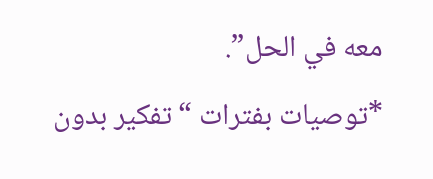معه في الحل”.
*توصيات بفترات “تفكير بدون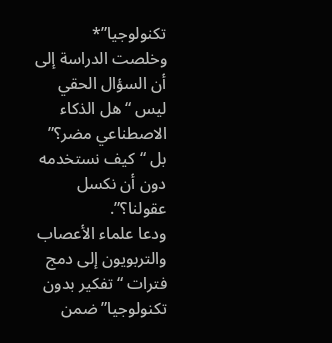تكنولوجيا”*
وخلصت الدراسة إلى أن السؤال الحقي ليس “هل الذكاء الاصطناعي مضر؟” بل “كيف نستخدمه دون أن نكسل عقولنا؟”.
ودعا علماء الأعصاب والتربويون إلى دمج فترات “تفكير بدون تكنولوجيا” ضمن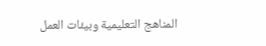المناهج التعليمية وبيئات العمل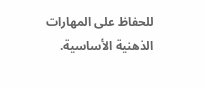للحفاظ على المهارات الذهنية الأساسية.